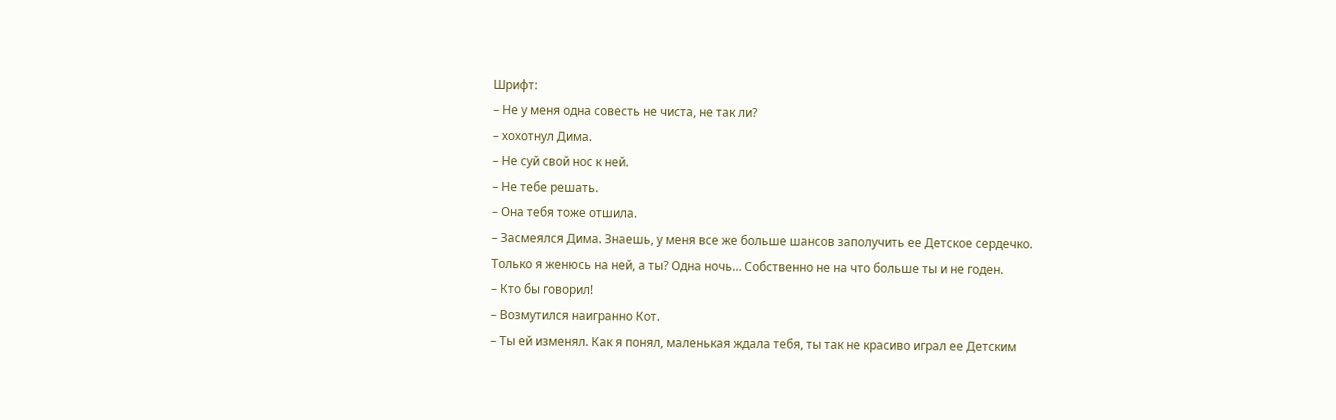Шрифт:
– Не у меня одна совесть не чиста, не так ли?
– хохотнул Дима.
– Не суй свой нос к ней.
– Не тебе решать.
– Она тебя тоже отшила.
– Засмеялся Дима. Знаешь, у меня все же больше шансов заполучить ее Детское сердечко. Только я женюсь на ней, а ты? Одна ночь… Собственно не на что больше ты и не годен.
– Кто бы говорил!
– Возмутился наигранно Кот.
– Ты ей изменял. Как я понял, маленькая ждала тебя, ты так не красиво играл ее Детским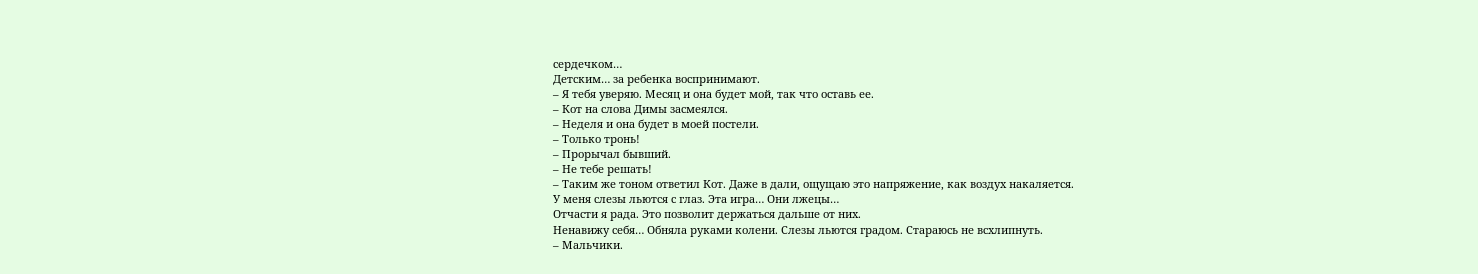сердечком…
Детским… за ребенка воспринимают.
– Я тебя уверяю. Месяц и она будет мой, так что оставь ее.
– Кот на слова Димы засмеялся.
– Неделя и она будет в моей постели.
– Только тронь!
– Прорычал бывший.
– Не тебе решать!
– Таким же тоном ответил Кот. Даже в дали, ощущаю это напряжение, как воздух накаляется.
У меня слезы льются с глаз. Эта игра… Они лжецы…
Отчасти я рада. Это позволит держаться дальше от них.
Ненавижу себя… Обняла руками колени. Слезы льются градом. Стараюсь не всхлипнуть.
– Мальчики.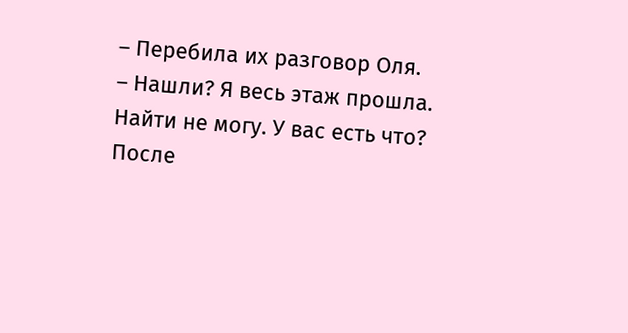– Перебила их разговор Оля.
– Нашли? Я весь этаж прошла. Найти не могу. У вас есть что?
После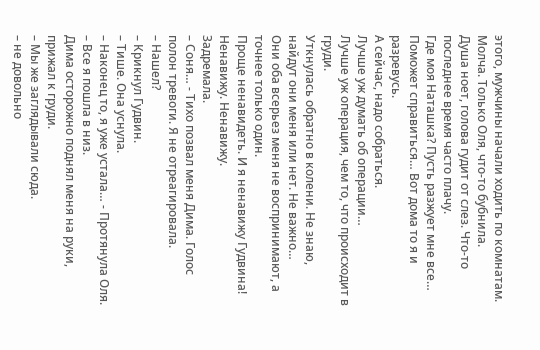этого, мужчины начали ходить по комнатам. Молча. Только Оля, что-то бубнила.
Душа ноет, голова гудит от слез. Что-то последнее время часто плачу.
Где моя Наташка? Пусть разжует мне все… Поможет справиться… Вот дома то я и разревусь.
А сейчас, надо собраться.
Лучше уж думать об операции…
Лучше уж операция, чем то, что происходит в груди.
Уткнулась обратно в колени. Не знаю, найдут они меня или нет. Не важно…
Они оба всерьез меня не воспринимают, а точнее только один.
Проще ненавидеть. И я ненавижу Гудвина!
Ненавижу. Ненавижу.
Задремала.
– Соня… - Тихо позвал меня Дима. Голос полон тревоги. Я не отреагировала.
– Нашел?
– Крикнул Гудвин.
– Тише. Она уснула.
– Наконец то, я уже устала… - Протянула Оля.
– Все я пошла в низ.
Дима осторожно поднял меня на руки, прижал к груди.
– Мы же заглядывали сюда.
– не довольно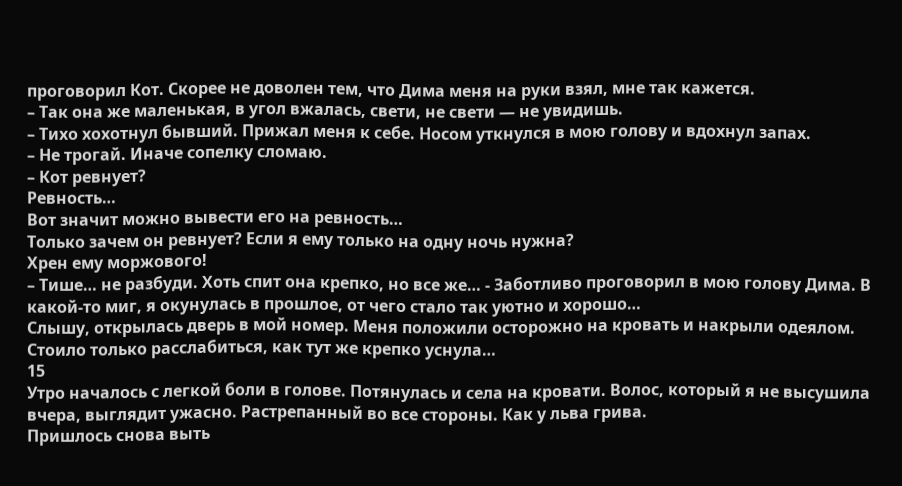проговорил Кот. Скорее не доволен тем, что Дима меня на руки взял, мне так кажется.
– Так она же маленькая, в угол вжалась, свети, не свети — не увидишь.
– Тихо хохотнул бывший. Прижал меня к себе. Носом уткнулся в мою голову и вдохнул запах.
– Не трогай. Иначе сопелку сломаю.
– Кот ревнует?
Ревность…
Вот значит можно вывести его на ревность…
Только зачем он ревнует? Если я ему только на одну ночь нужна?
Хрен ему моржового!
– Тише… не разбуди. Хоть спит она крепко, но все же… - Заботливо проговорил в мою голову Дима. В какой-то миг, я окунулась в прошлое, от чего стало так уютно и хорошо…
Слышу, открылась дверь в мой номер. Меня положили осторожно на кровать и накрыли одеялом. Стоило только расслабиться, как тут же крепко уснула…
15
Утро началось с легкой боли в голове. Потянулась и села на кровати. Волос, который я не высушила вчера, выглядит ужасно. Растрепанный во все стороны. Как у льва грива.
Пришлось снова выть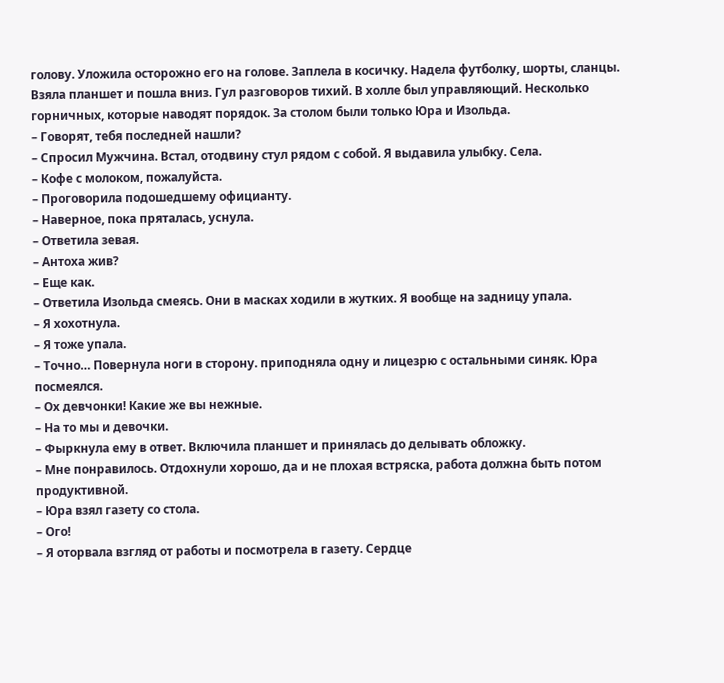голову. Уложила осторожно его на голове. Заплела в косичку. Надела футболку, шорты, сланцы. Взяла планшет и пошла вниз. Гул разговоров тихий. В холле был управляющий. Несколько горничных, которые наводят порядок. За столом были только Юра и Изольда.
– Говорят, тебя последней нашли?
– Спросил Мужчина. Встал, отодвину стул рядом с собой. Я выдавила улыбку. Села.
– Кофе с молоком, пожалуйста.
– Проговорила подошедшему официанту.
– Наверное, пока пряталась, уснула.
– Ответила зевая.
– Антоха жив?
– Еще как.
– Ответила Изольда смеясь. Они в масках ходили в жутких. Я вообще на задницу упала.
– Я хохотнула.
– Я тоже упала.
– Точно… Повернула ноги в сторону. приподняла одну и лицезрю с остальными синяк. Юра посмеялся.
– Ох девчонки! Какие же вы нежные.
– На то мы и девочки.
– Фыркнула ему в ответ. Включила планшет и принялась до делывать обложку.
– Мне понравилось. Отдохнули хорошо, да и не плохая встряска, работа должна быть потом продуктивной.
– Юра взял газету со стола.
– Ого!
– Я оторвала взгляд от работы и посмотрела в газету. Сердце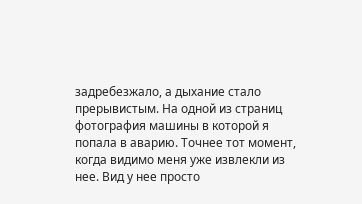задребезжало, а дыхание стало прерывистым. На одной из страниц фотография машины в которой я попала в аварию. Точнее тот момент, когда видимо меня уже извлекли из нее. Вид у нее просто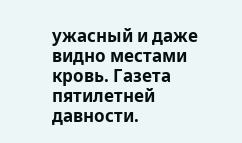ужасный и даже видно местами кровь. Газета пятилетней давности.